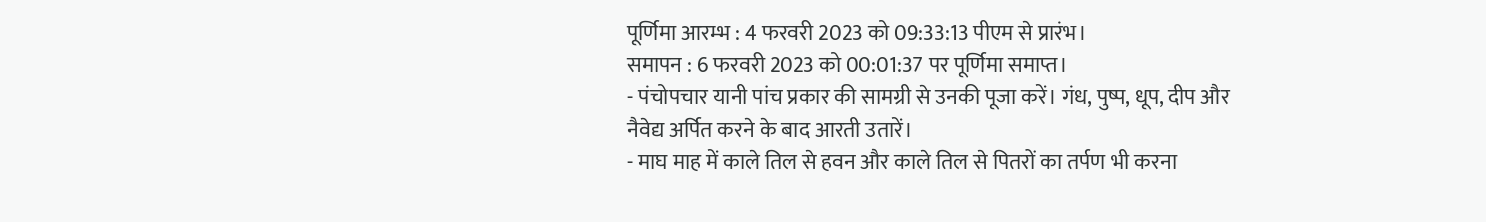पूर्णिमा आरम्भ : 4 फरवरी 2023 को 09:33:13 पीएम से प्रारंभ।
समापन : 6 फरवरी 2023 को 00:01:37 पर पूर्णिमा समाप्त।
- पंचोपचार यानी पांच प्रकार की सामग्री से उनकी पूजा करें। गंध, पुष्प, धूप, दीप और नैवेद्य अर्पित करने के बाद आरती उतारें।
- माघ माह में काले तिल से हवन और काले तिल से पितरों का तर्पण भी करना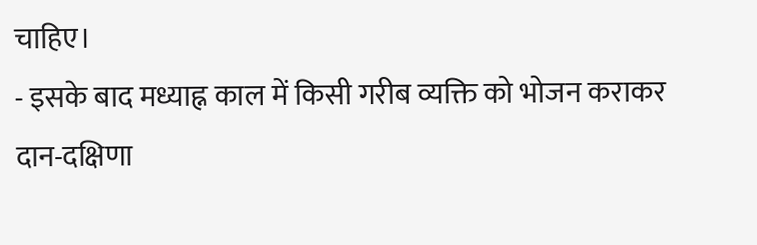चाहिए।
- इसके बाद मध्याह्न काल में किसी गरीब व्यक्ति को भोजन कराकर दान-दक्षिणा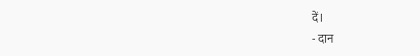दें।
- दान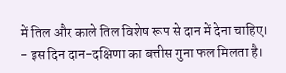में तिल और काले तिल विशेष रूप से दान में देना चाहिए।
- इस दिन दान-दक्षिणा का बत्तीस गुना फल मिलता है।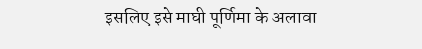इसलिए इसे माघी पूर्णिमा के अलावा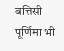बत्तिसी पूर्णिमा भी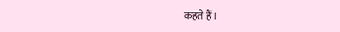कहते हैं।